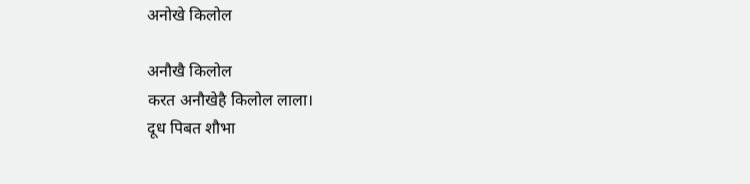अनोखे किलोल

अनौखै किलोल
करत अनौखेहै किलोल लाला।
दूध पिबत शौभा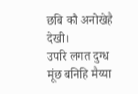छबि कौ अनोखेहै देखी।
उपरि लगत दुग्ध मूंछ बनिहि मैय्या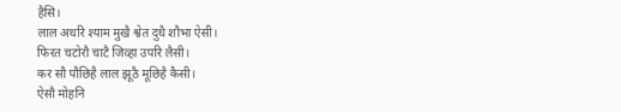हैसि।
लाल अधरि श्याम मुखै श्वेत दुधै शौभा ऐसी।
फिरत चटोरौ चाटै जिव्हा उपरि लैसी।
कर सौ पौछिहै लाल झूठै मूछिहै कैसी।
ऐसौ मोहनि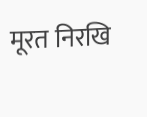मूरत निरखि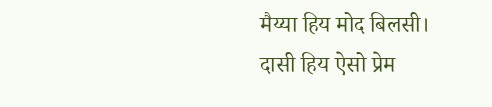मैय्या हिय मोद बिलसी।
दासी हिय ऐसो प्रेम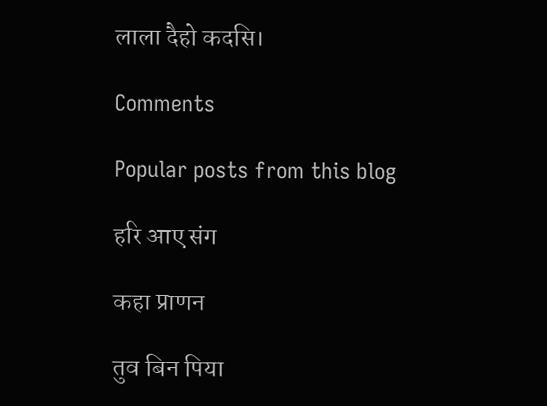लाला दैहो कदसि।

Comments

Popular posts from this blog

हरि आए संग

कहा प्राणन

तुव बिन पिया